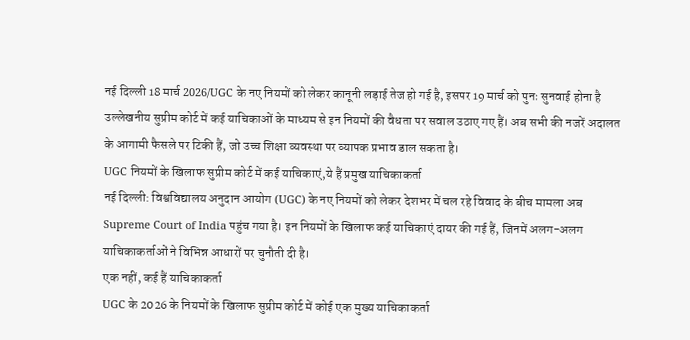नई दिल्ली 18 मार्च 2026/UGC के नए नियमों को लेकर कानूनी लड़ाई तेज हो गई है, इसपर 19 मार्च को पुनः सुनवाई होना है उल्लेखनीय सुप्रीम कोर्ट में कई याचिकाओं के माध्यम से इन नियमों की वैधता पर सवाल उठाए गए हैं। अब सभी की नजरें अदालत के आगामी फैसले पर टिकी हैं, जो उच्च शिक्षा व्यवस्था पर व्यापक प्रभाव डाल सकता है।
UGC नियमों के खिलाफ सुप्रीम कोर्ट में कई याचिकाएं,ये हैं प्रमुख याचिकाकर्ता
नई दिल्ली: विश्वविद्यालय अनुदान आयोग (UGC) के नए नियमों को लेकर देशभर में चल रहे विवाद के बीच मामला अब Supreme Court of India पहुंच गया है। इन नियमों के खिलाफ कई याचिकाएं दायर की गई हैं, जिनमें अलग-अलग याचिकाकर्ताओं ने विभिन्न आधारों पर चुनौती दी है।
एक नहीं, कई हैं याचिकाकर्ता
UGC के 2026 के नियमों के खिलाफ सुप्रीम कोर्ट में कोई एक मुख्य याचिकाकर्ता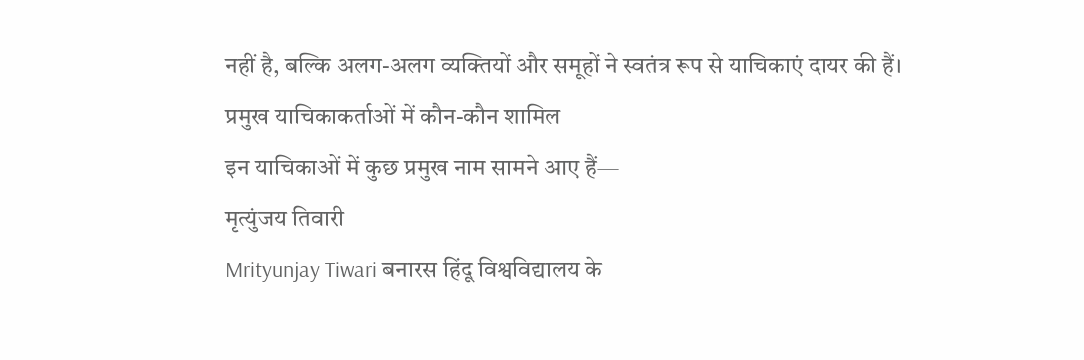नहीं है, बल्कि अलग-अलग व्यक्तियों और समूहों ने स्वतंत्र रूप से याचिकाएं दायर की हैं।
प्रमुख याचिकाकर्ताओं में कौन-कौन शामिल
इन याचिकाओं में कुछ प्रमुख नाम सामने आए हैं—
मृत्युंजय तिवारी
Mrityunjay Tiwari बनारस हिंदू विश्वविद्यालय के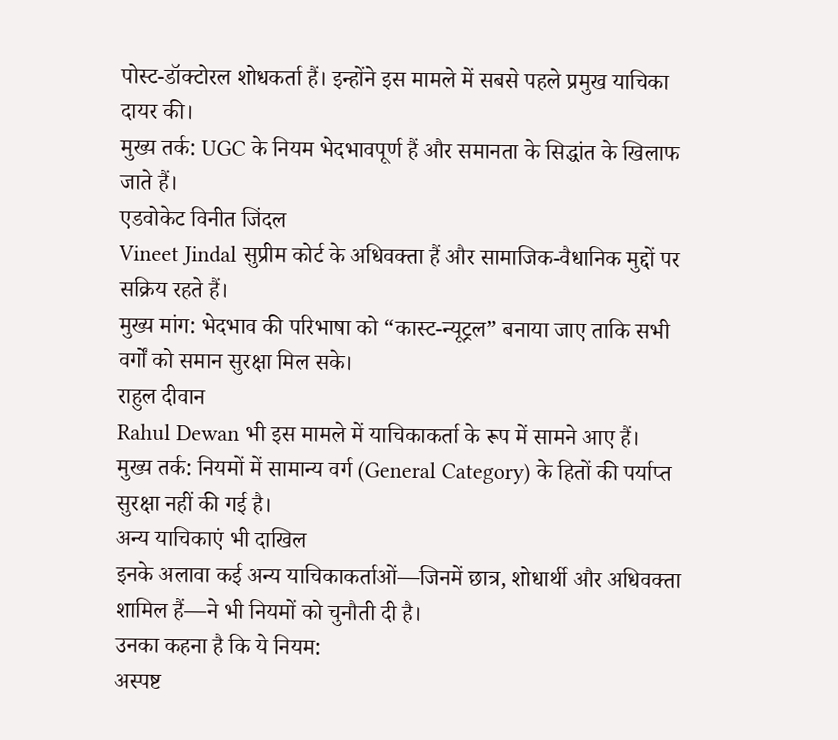पोस्ट-डॉक्टोरल शोधकर्ता हैं। इन्होंने इस मामले में सबसे पहले प्रमुख याचिका दायर की।
मुख्य तर्क: UGC के नियम भेदभावपूर्ण हैं और समानता के सिद्धांत के खिलाफ जाते हैं।
एडवोकेट विनीत जिंदल
Vineet Jindal सुप्रीम कोर्ट के अधिवक्ता हैं और सामाजिक-वैधानिक मुद्दों पर सक्रिय रहते हैं।
मुख्य मांग: भेदभाव की परिभाषा को “कास्ट-न्यूट्रल” बनाया जाए ताकि सभी वर्गों को समान सुरक्षा मिल सके।
राहुल दीवान
Rahul Dewan भी इस मामले में याचिकाकर्ता के रूप में सामने आए हैं।
मुख्य तर्क: नियमों में सामान्य वर्ग (General Category) के हितों की पर्याप्त सुरक्षा नहीं की गई है।
अन्य याचिकाएं भी दाखिल
इनके अलावा कई अन्य याचिकाकर्ताओं—जिनमें छात्र, शोधार्थी और अधिवक्ता शामिल हैं—ने भी नियमों को चुनौती दी है।
उनका कहना है कि ये नियम:
अस्पष्ट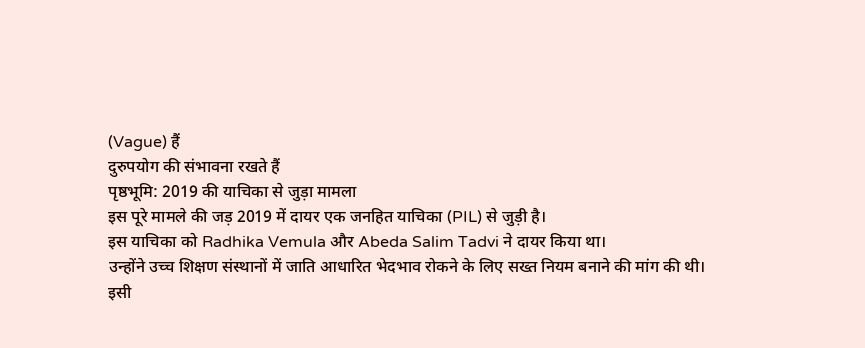(Vague) हैं
दुरुपयोग की संभावना रखते हैं
पृष्ठभूमि: 2019 की याचिका से जुड़ा मामला
इस पूरे मामले की जड़ 2019 में दायर एक जनहित याचिका (PIL) से जुड़ी है।
इस याचिका को Radhika Vemula और Abeda Salim Tadvi ने दायर किया था।
उन्होंने उच्च शिक्षण संस्थानों में जाति आधारित भेदभाव रोकने के लिए सख्त नियम बनाने की मांग की थी।
इसी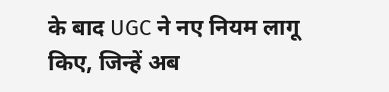के बाद UGC ने नए नियम लागू किए, जिन्हें अब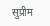सुप्रीम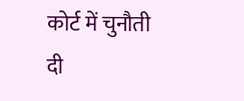कोर्ट में चुनौती दी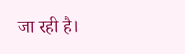जा रही है।